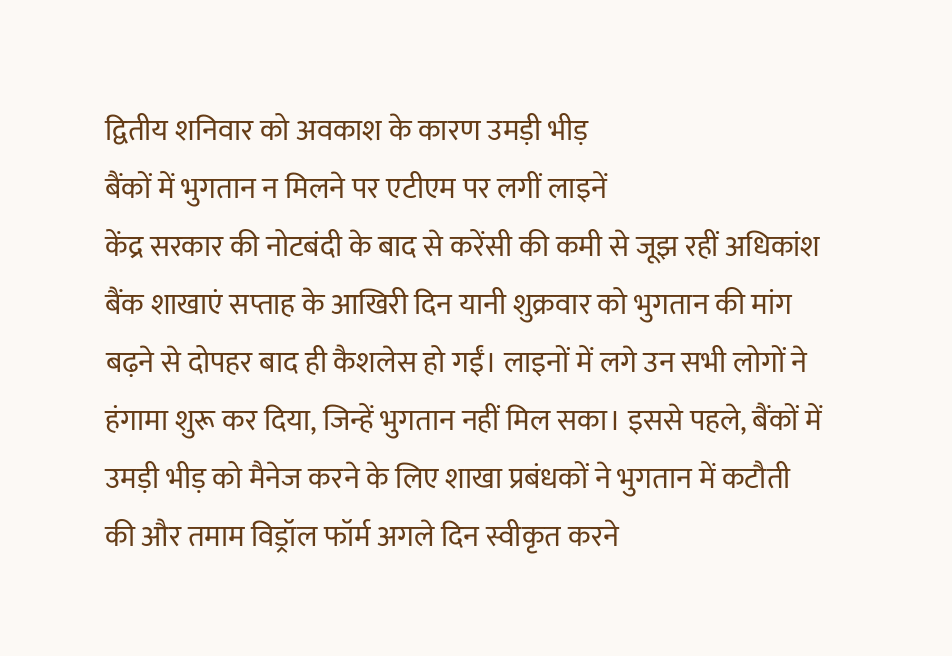द्वितीय शनिवार को अवकाश के कारण उमड़ी भीड़
बैंकों में भुगतान न मिलने पर एटीएम पर लगीं लाइनें
केंद्र सरकार की नोटबंदी के बाद से करेंसी की कमी से जूझ रहीं अधिकांश बैंक शाखाएं सप्ताह के आखिरी दिन यानी शुक्रवार को भुगतान की मांग बढ़ने से दोपहर बाद ही कैशलेस हो गईं। लाइनों में लगे उन सभी लोगों ने हंगामा शुरू कर दिया, जिन्हें भुगतान नहीं मिल सका। इससे पहले, बैंकों में उमड़ी भीड़ को मैनेज करने के लिए शाखा प्रबंधकों ने भुगतान में कटौती की और तमाम विड्रॉल फॉर्म अगले दिन स्वीकृत करने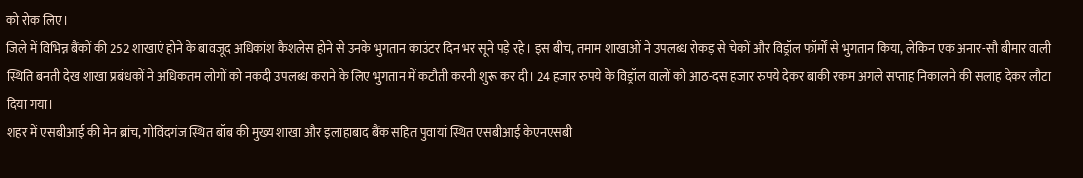को रोक लिए।
जिले में विभिन्न बैंकों की 252 शाखाएं होने के बावजूद अधिकांश कैशलेस होने से उनके भुगतान काउंटर दिन भर सूने पड़े रहे। इस बीच, तमाम शाखाओं ने उपलब्ध रोकड़ से चेकों और विड्रॉल फॉर्मों से भुगतान किया, लेकिन एक अनार-सौ बीमार वाली स्थिति बनती देख शाखा प्रबंधकों ने अधिकतम लोगों को नकदी उपलब्ध कराने के लिए भुगतान में कटौती करनी शुरू कर दी। 24 हजार रुपये के विड्रॉल वालों को आठ-दस हजार रुपये देकर बाकी रकम अगले सप्ताह निकालने की सलाह देकर लौटा दिया गया।
शहर में एसबीआई की मेन ब्रांच, गोविंदगंज स्थित बॉब की मुख्य शाखा और इलाहाबाद बैंक सहित पुवायां स्थित एसबीआई केएनएसबी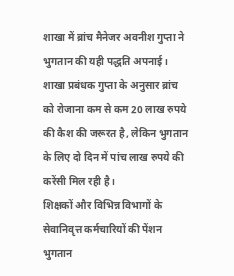शाखा में ब्रांच मैनेजर अवनीश गुप्ता ने भुगतान की यही पद्धति अपनाई। शाखा प्रबंधक गुप्ता के अनुसार ब्रांच को रोजाना कम से कम 20 लाख रुपये की कैश की जरूरत है, लेकिन भुगतान के लिए दो दिन में पांच लाख रुपये की करेंसी मिल रही है।
शिक्षकों और विभिन्न विभागों के सेवानिवृत्त कर्मचारियों की पेंशन भुगतान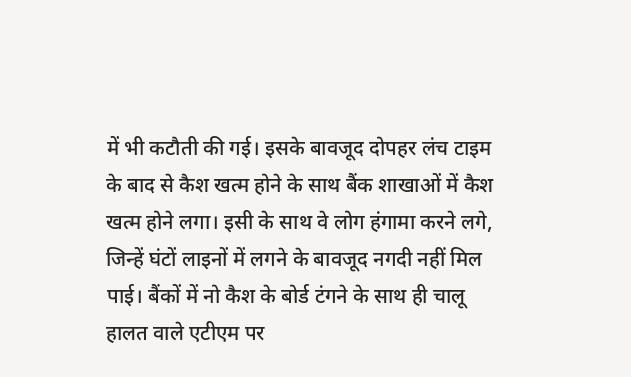में भी कटौती की गई। इसके बावजूद दोपहर लंच टाइम के बाद से कैश खत्म होने के साथ बैंक शाखाओं में कैश खत्म होने लगा। इसी के साथ वे लोग हंगामा करने लगे, जिन्हें घंटों लाइनों में लगने के बावजूद नगदी नहीं मिल पाई। बैंकों में नो कैश के बोर्ड टंगने के साथ ही चालू हालत वाले एटीएम पर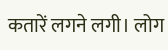कतारें लगने लगी। लोग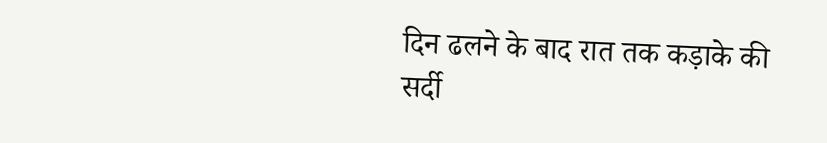दिन ढलने के बाद रात तक कड़ाके की सर्दी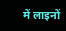में लाइनों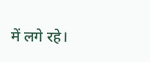में लगे रहे।